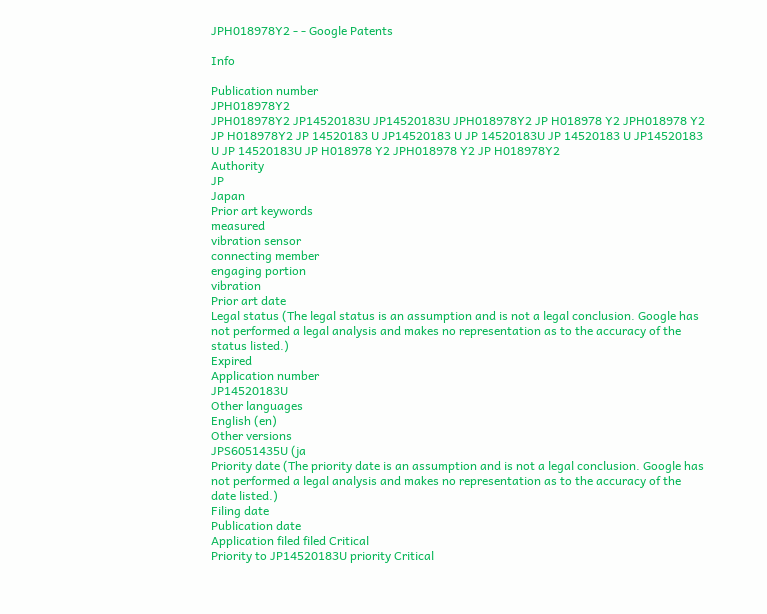JPH018978Y2 - - Google Patents

Info

Publication number
JPH018978Y2
JPH018978Y2 JP14520183U JP14520183U JPH018978Y2 JP H018978 Y2 JPH018978 Y2 JP H018978Y2 JP 14520183 U JP14520183 U JP 14520183U JP 14520183 U JP14520183 U JP 14520183U JP H018978 Y2 JPH018978 Y2 JP H018978Y2
Authority
JP
Japan
Prior art keywords
measured
vibration sensor
connecting member
engaging portion
vibration
Prior art date
Legal status (The legal status is an assumption and is not a legal conclusion. Google has not performed a legal analysis and makes no representation as to the accuracy of the status listed.)
Expired
Application number
JP14520183U
Other languages
English (en)
Other versions
JPS6051435U (ja
Priority date (The priority date is an assumption and is not a legal conclusion. Google has not performed a legal analysis and makes no representation as to the accuracy of the date listed.)
Filing date
Publication date
Application filed filed Critical
Priority to JP14520183U priority Critical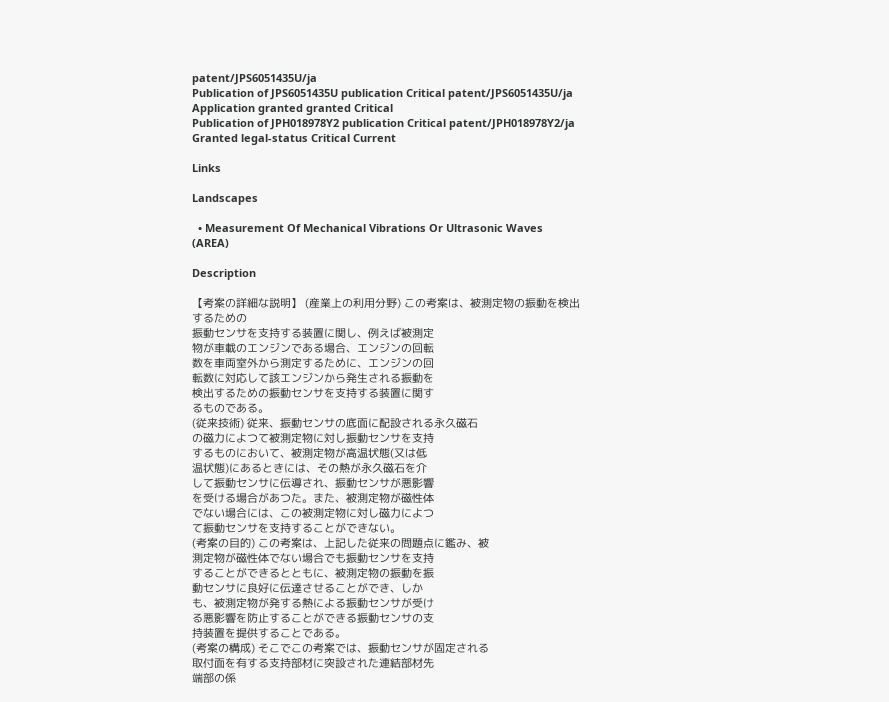patent/JPS6051435U/ja
Publication of JPS6051435U publication Critical patent/JPS6051435U/ja
Application granted granted Critical
Publication of JPH018978Y2 publication Critical patent/JPH018978Y2/ja
Granted legal-status Critical Current

Links

Landscapes

  • Measurement Of Mechanical Vibrations Or Ultrasonic Waves (AREA)

Description

【考案の詳細な説明】 (産業上の利用分野) この考案は、被測定物の振動を検出するための
振動センサを支持する装置に関し、例えば被測定
物が車載のエンジンである場合、エンジンの回転
数を車両室外から測定するために、エンジンの回
転数に対応して該エンジンから発生される振動を
検出するための振動センサを支持する装置に関す
るものである。
(従来技術) 従来、振動センサの底面に配設される永久磁石
の磁力によつて被測定物に対し振動センサを支持
するものにおいて、被測定物が高温状態(又は低
温状態)にあるときには、その熱が永久磁石を介
して振動センサに伝導され、振動センサが悪影響
を受ける場合があつた。また、被測定物が磁性体
でない場合には、この被測定物に対し磁力によつ
て振動センサを支持することができない。
(考案の目的) この考案は、上記した従来の問題点に鑑み、被
測定物が磁性体でない場合でも振動センサを支持
することができるとともに、被測定物の振動を振
動センサに良好に伝達させることができ、しか
も、被測定物が発する熱による振動センサが受け
る悪影響を防止することができる振動センサの支
持装置を提供することである。
(考案の構成) そこでこの考案では、振動センサが固定される
取付面を有する支持部材に突設された連結部材先
端部の係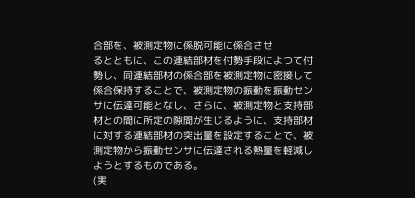合部を、被測定物に係脱可能に係合させ
るとともに、この連結部材を付勢手段によつて付
勢し、同連結部材の係合部を被測定物に密接して
係合保持することで、被測定物の振動を振動セン
サに伝達可能となし、さらに、被測定物と支持部
材との間に所定の隙間が生じるように、支持部材
に対する連結部材の突出量を設定することで、被
測定物から振動センサに伝達される熱量を軽減し
ようとするものである。
(実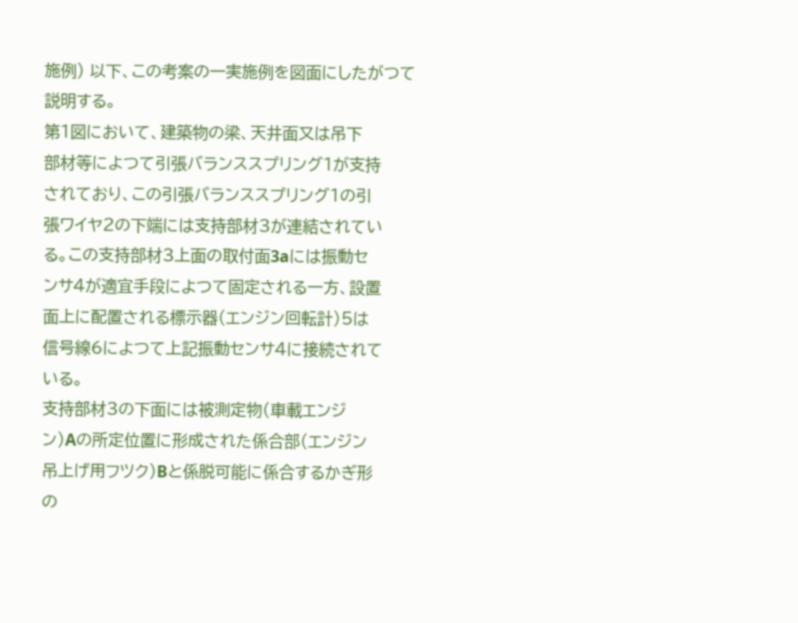施例) 以下、この考案の一実施例を図面にしたがつて
説明する。
第1図において、建築物の梁、天井面又は吊下
部材等によつて引張バランススプリング1が支持
されており、この引張バランススプリング1の引
張ワイヤ2の下端には支持部材3が連結されてい
る。この支持部材3上面の取付面3aには振動セ
ンサ4が適宜手段によつて固定される一方、設置
面上に配置される標示器(エンジン回転計)5は
信号線6によつて上記振動センサ4に接続されて
いる。
支持部材3の下面には被測定物(車載エンジ
ン)Aの所定位置に形成された係合部(エンジン
吊上げ用フツク)Bと係脱可能に係合するかぎ形
の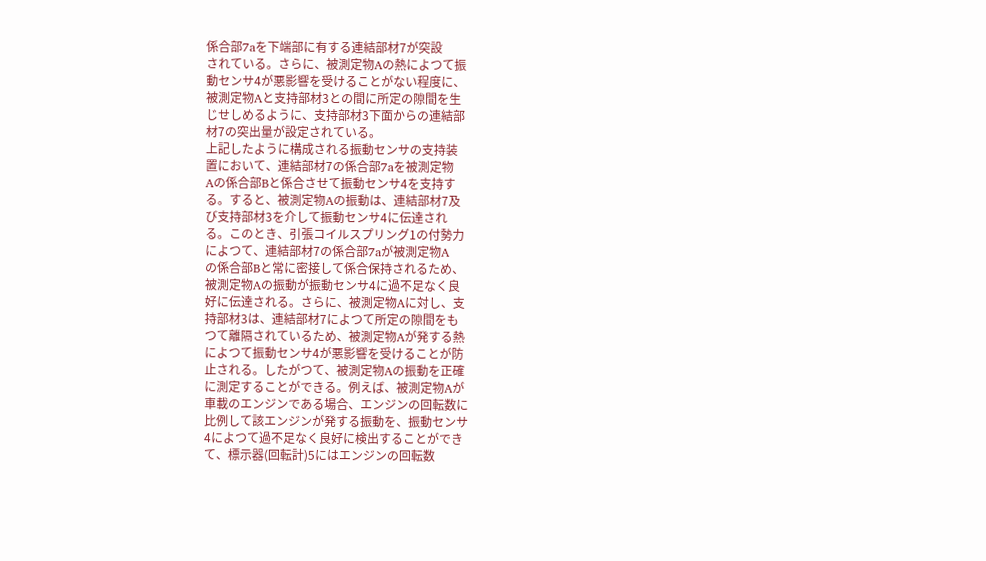係合部7aを下端部に有する連結部材7が突設
されている。さらに、被測定物Aの熱によつて振
動センサ4が悪影響を受けることがない程度に、
被測定物Aと支持部材3との間に所定の隙間を生
じせしめるように、支持部材3下面からの連結部
材7の突出量が設定されている。
上記したように構成される振動センサの支持装
置において、連結部材7の係合部7aを被測定物
Aの係合部Bと係合させて振動センサ4を支持す
る。すると、被測定物Aの振動は、連結部材7及
び支持部材3を介して振動センサ4に伝達され
る。このとき、引張コイルスプリング1の付勢力
によつて、連結部材7の係合部7aが被測定物A
の係合部Bと常に密接して係合保持されるため、
被測定物Aの振動が振動センサ4に過不足なく良
好に伝達される。さらに、被測定物Aに対し、支
持部材3は、連結部材7によつて所定の隙間をも
つて離隔されているため、被測定物Aが発する熱
によつて振動センサ4が悪影響を受けることが防
止される。したがつて、被測定物Aの振動を正確
に測定することができる。例えば、被測定物Aが
車載のエンジンである場合、エンジンの回転数に
比例して該エンジンが発する振動を、振動センサ
4によつて過不足なく良好に検出することができ
て、標示器(回転計)5にはエンジンの回転数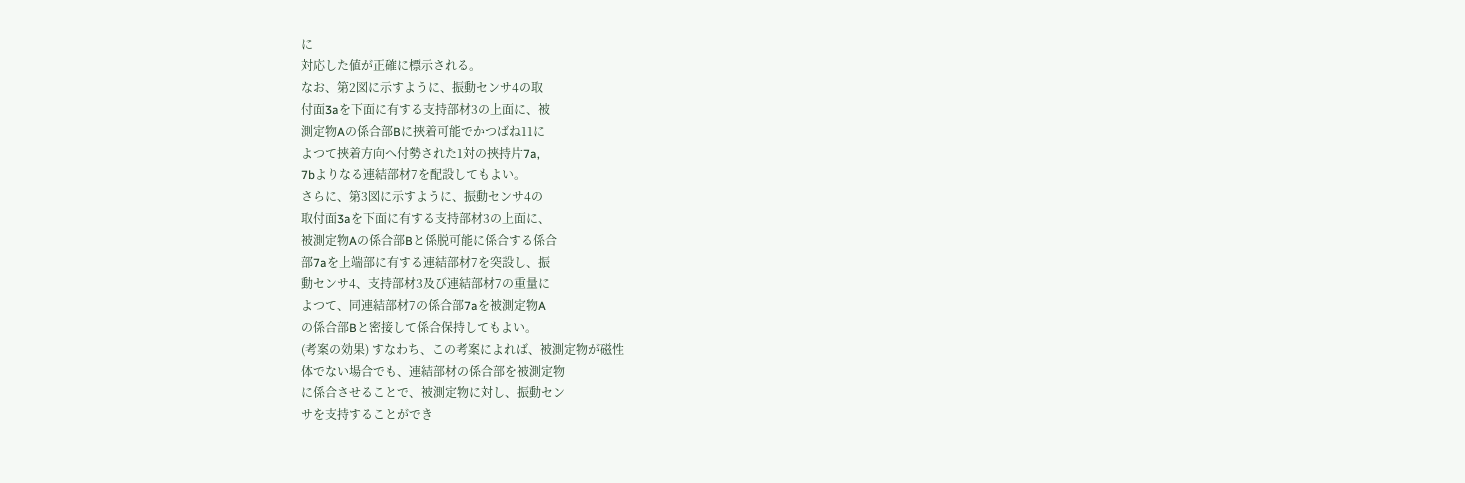に
対応した値が正確に標示される。
なお、第2図に示すように、振動センサ4の取
付面3aを下面に有する支持部材3の上面に、被
測定物Aの係合部Bに挾着可能でかつばね11に
よつて挾着方向へ付勢された1対の挾持片7a,
7bよりなる連結部材7を配設してもよい。
さらに、第3図に示すように、振動センサ4の
取付面3aを下面に有する支持部材3の上面に、
被測定物Aの係合部Bと係脱可能に係合する係合
部7aを上端部に有する連結部材7を突設し、振
動センサ4、支持部材3及び連結部材7の重量に
よつて、同連結部材7の係合部7aを被測定物A
の係合部Bと密接して係合保持してもよい。
(考案の効果) すなわち、この考案によれば、被測定物が磁性
体でない場合でも、連結部材の係合部を被測定物
に係合させることで、被測定物に対し、振動セン
サを支持することができ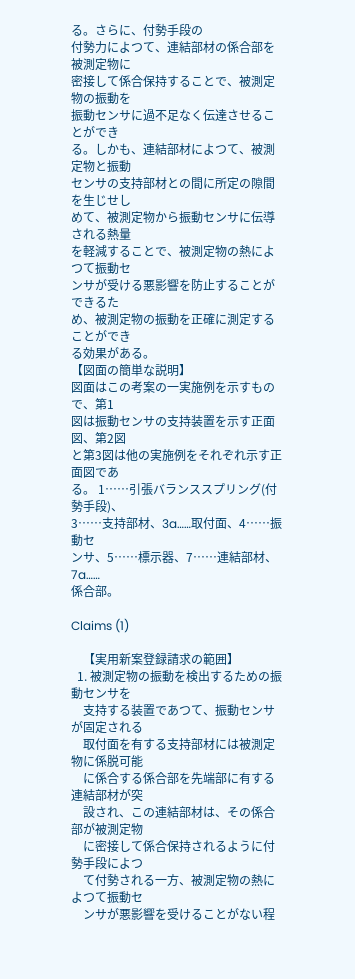る。さらに、付勢手段の
付勢力によつて、連結部材の係合部を被測定物に
密接して係合保持することで、被測定物の振動を
振動センサに過不足なく伝達させることができ
る。しかも、連結部材によつて、被測定物と振動
センサの支持部材との間に所定の隙間を生じせし
めて、被測定物から振動センサに伝導される熱量
を軽減することで、被測定物の熱によつて振動セ
ンサが受ける悪影響を防止することができるた
め、被測定物の振動を正確に測定することができ
る効果がある。
【図面の簡単な説明】
図面はこの考案の一実施例を示すもので、第1
図は振動センサの支持装置を示す正面図、第2図
と第3図は他の実施例をそれぞれ示す正面図であ
る。 1……引張バランススプリング(付勢手段)、
3……支持部材、3a……取付面、4……振動セ
ンサ、5……標示器、7……連結部材、7a……
係合部。

Claims (1)

    【実用新案登録請求の範囲】
  1. 被測定物の振動を検出するための振動センサを
    支持する装置であつて、振動センサが固定される
    取付面を有する支持部材には被測定物に係脱可能
    に係合する係合部を先端部に有する連結部材が突
    設され、この連結部材は、その係合部が被測定物
    に密接して係合保持されるように付勢手段によつ
    て付勢される一方、被測定物の熱によつて振動セ
    ンサが悪影響を受けることがない程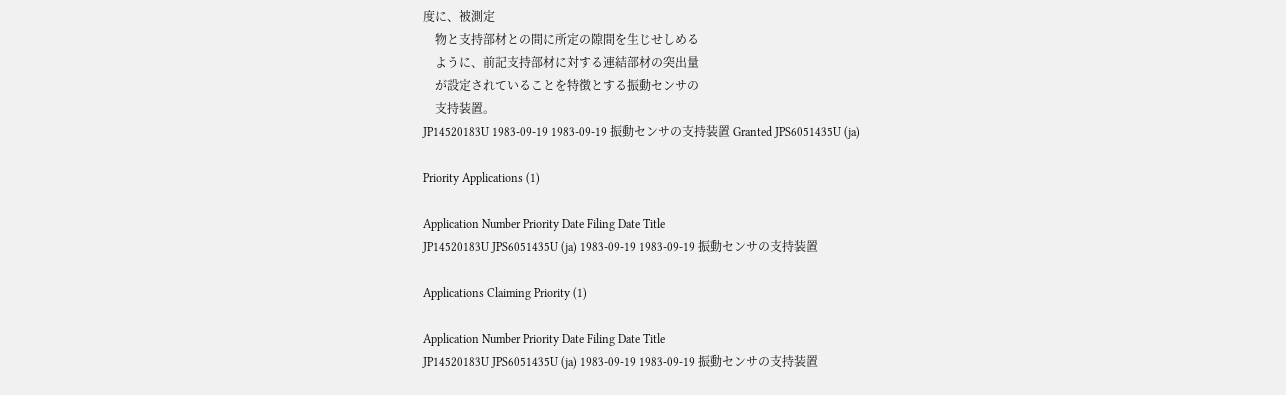度に、被測定
    物と支持部材との間に所定の隙間を生じせしめる
    ように、前記支持部材に対する連結部材の突出量
    が設定されていることを特徴とする振動センサの
    支持装置。
JP14520183U 1983-09-19 1983-09-19 振動センサの支持装置 Granted JPS6051435U (ja)

Priority Applications (1)

Application Number Priority Date Filing Date Title
JP14520183U JPS6051435U (ja) 1983-09-19 1983-09-19 振動センサの支持装置

Applications Claiming Priority (1)

Application Number Priority Date Filing Date Title
JP14520183U JPS6051435U (ja) 1983-09-19 1983-09-19 振動センサの支持装置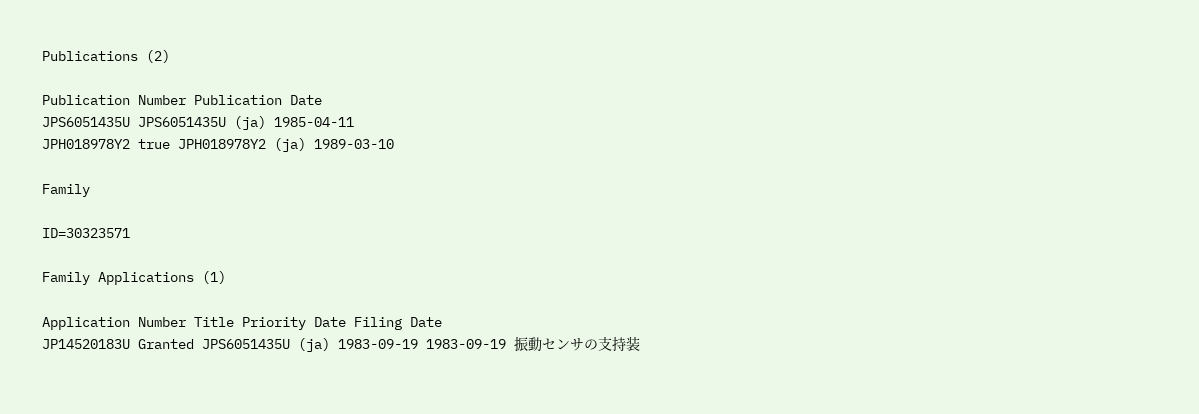Publications (2)

Publication Number Publication Date
JPS6051435U JPS6051435U (ja) 1985-04-11
JPH018978Y2 true JPH018978Y2 (ja) 1989-03-10

Family

ID=30323571

Family Applications (1)

Application Number Title Priority Date Filing Date
JP14520183U Granted JPS6051435U (ja) 1983-09-19 1983-09-19 振動センサの支持装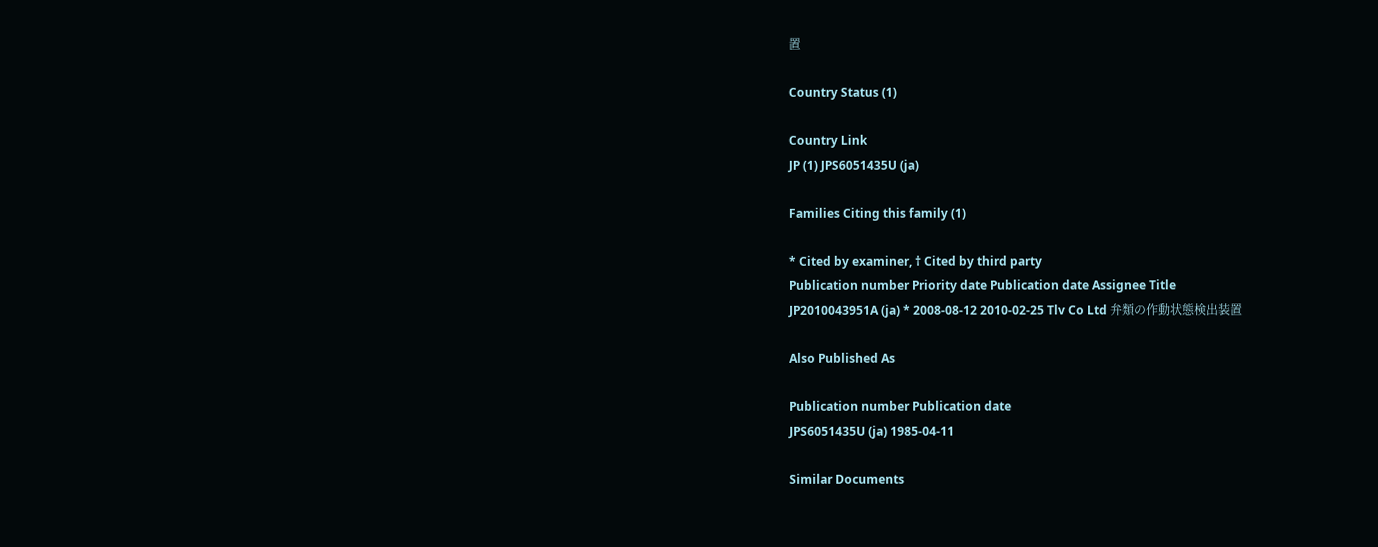置

Country Status (1)

Country Link
JP (1) JPS6051435U (ja)

Families Citing this family (1)

* Cited by examiner, † Cited by third party
Publication number Priority date Publication date Assignee Title
JP2010043951A (ja) * 2008-08-12 2010-02-25 Tlv Co Ltd 弁類の作動状態検出装置

Also Published As

Publication number Publication date
JPS6051435U (ja) 1985-04-11

Similar Documents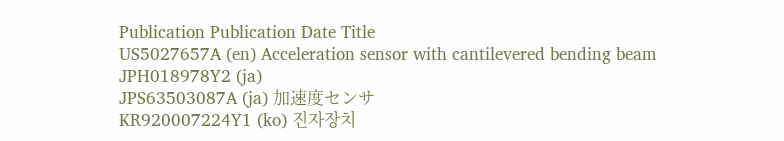Publication Publication Date Title
US5027657A (en) Acceleration sensor with cantilevered bending beam
JPH018978Y2 (ja)
JPS63503087A (ja) 加速度センサ
KR920007224Y1 (ko) 진자장치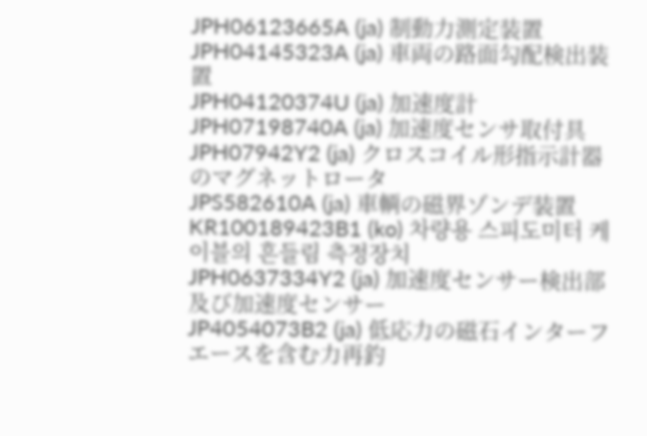JPH06123665A (ja) 制動力測定装置
JPH04145323A (ja) 車両の路面勾配検出装置
JPH04120374U (ja) 加速度計
JPH07198740A (ja) 加速度センサ取付具
JPH07942Y2 (ja) クロスコイル形指示計器のマグネットロータ
JPS582610A (ja) 車輌の磁界ゾンデ装置
KR100189423B1 (ko) 차량용 스피도미터 케이블의 흔들림 측정장치
JPH0637334Y2 (ja) 加速度センサー検出部及び加速度センサー
JP4054073B2 (ja) 低応力の磁石インターフエースを含む力再釣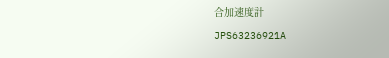合加速度計
JPS63236921A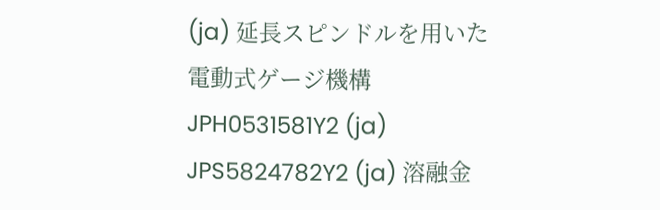(ja) 延長スピンドルを用いた電動式ゲージ機構
JPH0531581Y2 (ja)
JPS5824782Y2 (ja) 溶融金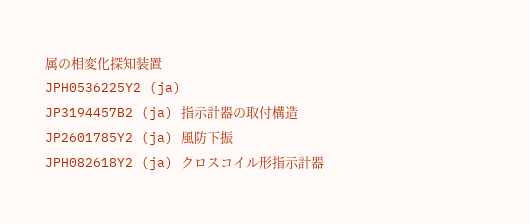属の相変化探知装置
JPH0536225Y2 (ja)
JP3194457B2 (ja) 指示計器の取付構造
JP2601785Y2 (ja) 風防下振
JPH082618Y2 (ja) クロスコイル形指示計器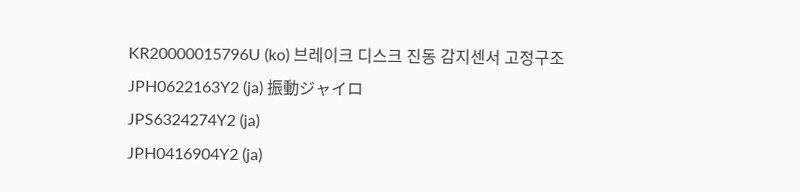KR20000015796U (ko) 브레이크 디스크 진동 감지센서 고정구조
JPH0622163Y2 (ja) 振動ジャイロ
JPS6324274Y2 (ja)
JPH0416904Y2 (ja)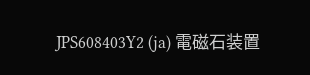JPS608403Y2 (ja) 電磁石装置